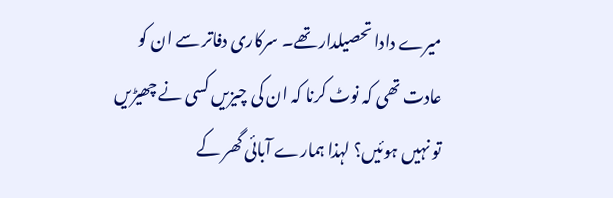میرے دادا تحصیلدار تھے۔ سرکاری دفاتر سے ان کو عادت تھی کہ نوٹ کرنا کہ ان کی چیزیں کسی نے چھیڑیں تو نہیں ہوئیں؟ لہذا ہمارے آبائی گھر کے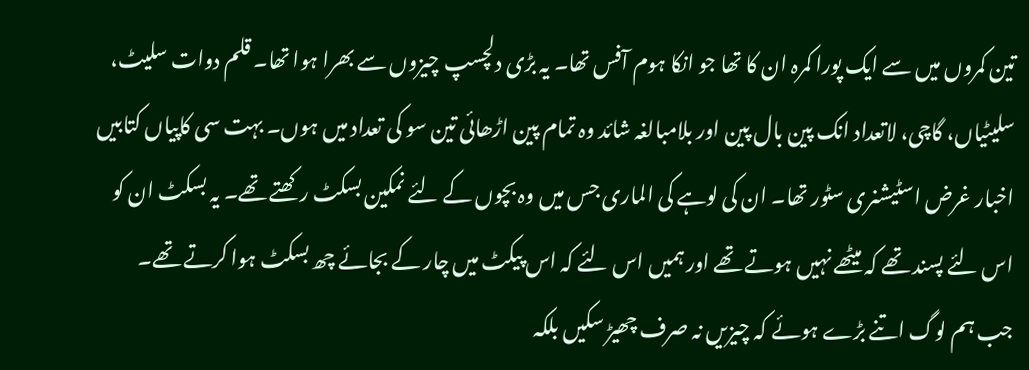تین کمروں میں سے ایک پورا کمرہ ان کا تھا جو انکا ہوم آفس تھا۔ یہ بڑی دلچسپ چیزوں سے بھرا ہوا تھا۔ قلم دوات سلیٹ، سلیٹیاں، گاچی، لاتعداد انک پین بال پین اور بلامبالغہ شائد وہ تمام پین اڑھائی تین سو کی تعداد میں ہوں۔ بہت سی کاپیاں کتابیں اخبار غرض اسٹیشنری سٹور تھا۔ ان کی لوہے کی الماری جس میں وہ بچوں کے لئے نمکین بسکٹ رکھتے تھے۔ یہ بسکٹ ان کو اس لئے پسند تھے کہ میٹھے نہیں ہوتے تھے اور ہمیں اس لئے کہ اس پیکٹ میں چار کے بجائے چھ بسکٹ ہوا کرتے تھے۔
جب ہم لوگ اتنے بڑے ہوئے کہ چیزیں نہ صرف چھیڑ سکیں بلکہ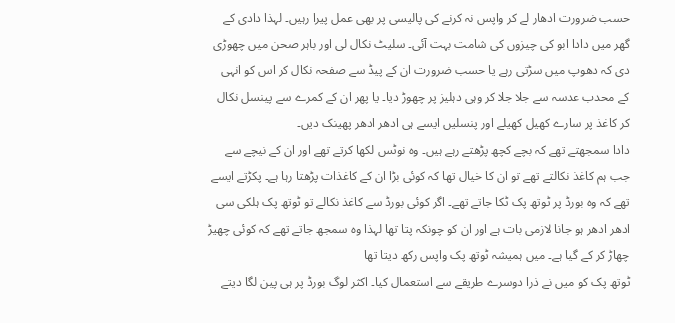حسب ضرورت ادھار لے کر واپس نہ کرنے کی پالیسی پر بھی عمل پیرا رہیں۔ لہذا دادی کے گھر میں دادا ابو کی چیزوں کی شامت بہت آئی۔ سلیٹ نکال لی اور باہر صحن میں چھوڑی دی کہ دھوپ میں سڑتی رہے یا حسب ضرورت ان کے پیڈ سے صفحہ نکال کر اس کو انہی کے محدب عدسہ سے جلا جلا کر وہی دہلیز پر چھوڑ دیا۔ یا پھر ان کے کمرے سے پینسل نکال کر کاغذ پر سارے کھیل کھیلے اور پنسلیں ایسے ہی ادھر ادھر پھینک دیں۔
دادا سمجھتے تھے کہ بچے کچھ پڑھتے رہے ہیں۔ وہ نوٹس لکھا کرتے تھے اور ان کے نیچے سے جب ہم کاغذ نکالتے تھے تو ان کا خیال تھا کہ کوئی بڑا ان کے کاغذات پڑھتا رہا ہے۔ پکڑتے ایسے تھے کہ وہ بورڈ پر ٹوتھ پک ٹکا جاتے تھے۔ اگر کوئی بورڈ سے کاغذ نکالے تو ٹوتھ پک ہلکی سی ادھر ادھر ہو جانا لازمی بات ہے اور ان کو چونکہ پتا تھا لہذا وہ سمجھ جاتے تھے کہ کوئی چھیڑ چھاڑ کر کے گیا ہے۔ میں ہمیشہ ٹوتھ پک واپس رکھ دیتا تھا
ٹوتھ پک کو میں نے ذرا دوسرے طریقے سے استعمال کیا۔ اکثر لوگ بورڈ پر ہی پین لگا دیتے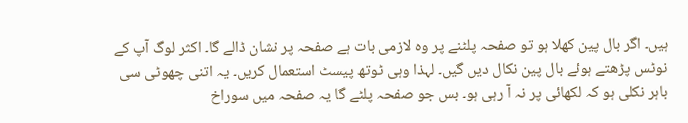ہیں۔ اگر بال پین کھلا ہو تو صفحہ پلٹنے پر وہ لازمی بات ہے صفحہ پر نشان ڈالے گا۔ اکثر لوگ آپ کے نوٹس پڑھتے ہوئے بال پین نکال دیں گیں۔ لہذا وہی ٹوتھ پیسٹ استعمال کریں۔ یہ اتنی چھوٹی سی باہر نکلی ہو کہ لکھائی پر نہ آ رہی ہو۔ بس جو صفحہ پلٹے گا یہ صفحہ میں سوراخ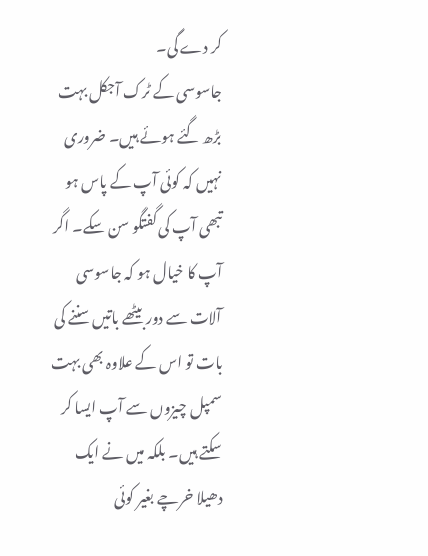کر دے گی۔
جاسوسی کے ٹرک آجکل بہت بڑھ گئے ہوئے ہیں۔ ضروری نہیں کہ کوئی آپ کے پاس ہو تبھی آپ کی گفتگو سن سکے۔ اگر آپ کا خیال ہو کہ جاسوسی آلات سے دور بیٹھے باتیں سننے کی بات تو اس کے علاوہ بھی بہت سمپل چیزوں سے آپ ایسا کر سکتے ہیں۔ بلکہ میں نے ایک دھیلا خرچے بغیر کوئی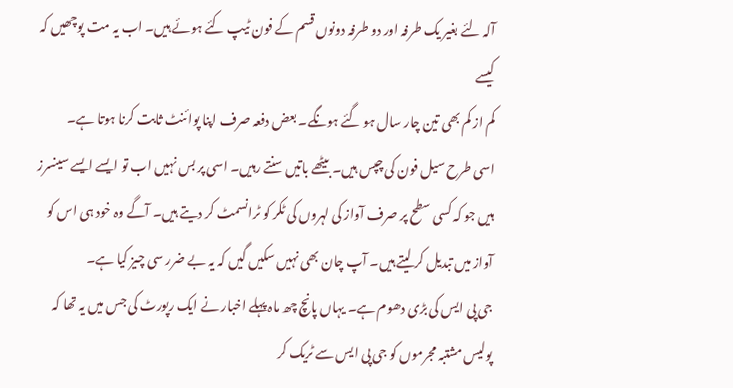آلہ لئے بغیر یک طرفہ اور دو طرفہ دونوں قسم کے فون ٹیپ کئے ہوئے ہیں۔ اب یہ مت پوچھیں کہ کیسے
کم از کم بھی تین چار سال ہو گئے ہونگے۔ بعض دفعہ صرف اپنا پوائنٹ ثابت کرنا ہوتا ہے۔
اسی طرح سیل فون کی چپس ہیں۔ بیٹھے باتیں سنتے رہیں۔ اسی پر بس نہیں اب تو ایسے ایسے سینسرز ہیں جو کہ کسی سطح پر صرف آواز کی لہروں کی ٹکر کو ٹرانسمٹ کر دیتے ہیں۔ آگے وہ خود ہی اس کو آواز میں تبدیل کر لیتے ہیں۔ آپ چان بھی نہیں سکیں گیں کہ یہ بے ضرر سی چیز کیا ہے۔
جی پی ایس کی بڑی دھوم ہے۔ یہاں پانچ چھ ماہ پہلے اخبار نے ایک رپورٹ کی جس میں یہ تھا کہ پولیس مشتبہ مجرموں کو جی پی ایس سے ٹریک کر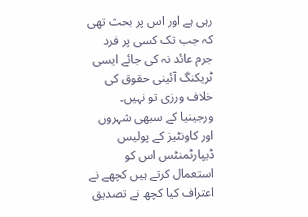رہی ہے اور اس پر بحث تھی کہ جب تک کسی پر فرد جرم عائد نہ کی جائے ایسی ٹریکنگ آئینی حقوق کی خلاف ورزی تو نہیں۔ ورجینیا کے سبھی شہروں اور کاونٹیز کے پولیس ڈیپارٹمنٹس اس کو استعمال کرتے ہیں کچھے نے اعتراف کیا کچھ نے تصدیق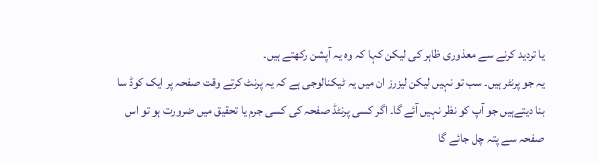یا تردید کرنے سے معذوری ظاہر کی لیکن کہا کہ وہ یہ آپشن رکھتے ہیں۔
یہ جو پرنٹر ہیں۔ سب تو نہیں لیکن لیزرز ان میں یہ ٹیکنالوجی ہے کہ یہ پرنٹ کرتے وقت صفحہ پر ایک کوڈ سا بنا دیتےہیں جو آپ کو نظر نہیں آئے گا۔ اگر کسی پرنٹڈ صفحہ کی کسی جرم یا تحقیق میں ضرورت ہو تو اس صفحہ سے پتہ چل جائے گا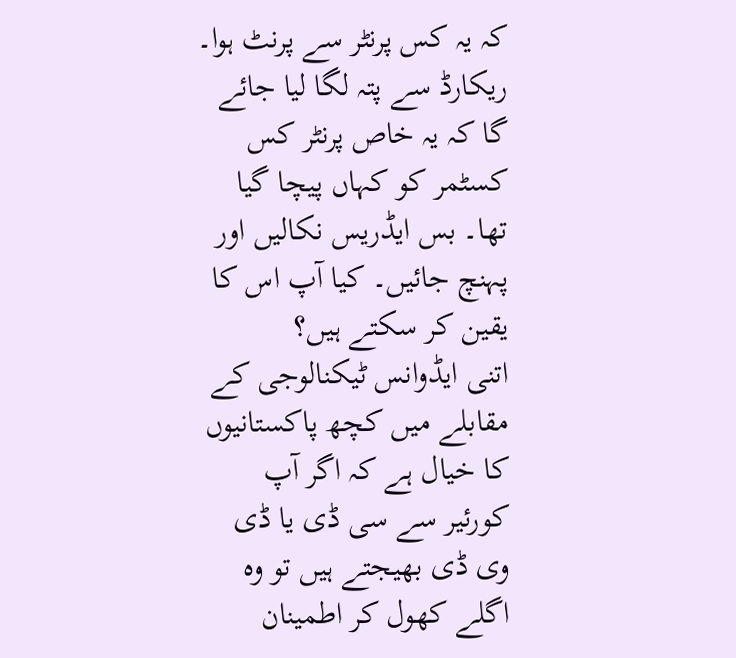کہ یہ کس پرنٹر سے پرنٹ ہوا۔ ریکارڈ سے پتہ لگا لیا جائے گا کہ یہ خاص پرنٹر کس کسٹمر کو کہاں پیچا گیا تھا۔ بس ایڈریس نکالیں اور پہنچ جائیں۔ کیا آپ اس کا یقین کر سکتے ہیں؟
اتنی ایڈوانس ٹیکنالوجی کے مقابلے میں کچھ پاکستانیوں کا خیال ہے کہ اگر آپ کورئیر سے سی ڈی یا ڈی وی ڈی بھیجتے ہیں تو وہ اگلے کھول کر اطمینان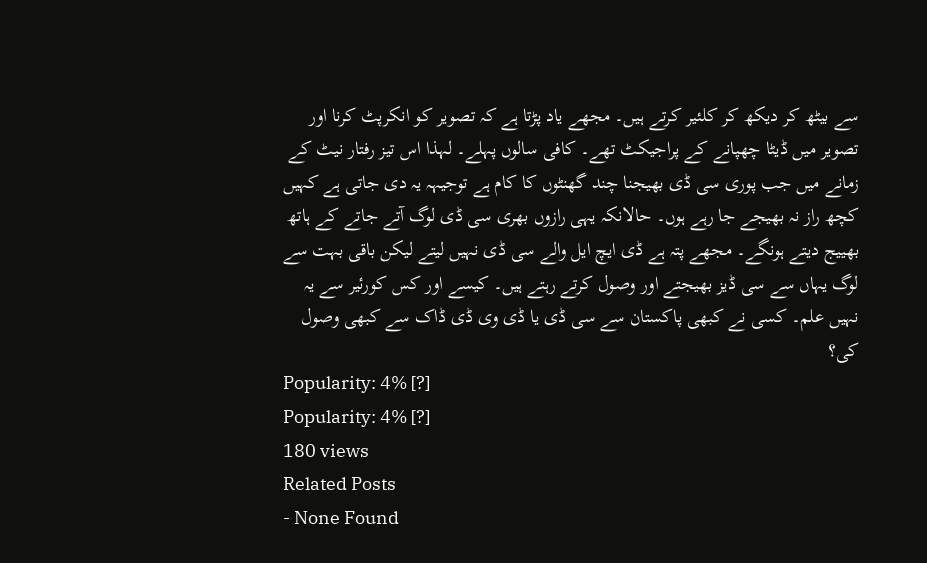سے بیٹھ کر دیکھ کر کلئیر کرتے ہیں۔ مجھے یاد پڑتا ہے کہ تصویر کو انکرپٹ کرنا اور تصویر میں ڈیٹا چھپانے کے پراجیکٹ تھے۔ کافی سالوں پہلے۔ لہذا اس تیز رفتار نیٹ کے زمانے میں جب پوری سی ڈی بھیجنا چند گھنٹوں کا کام ہے توجیہہ یہ دی جاتی ہے کہیں کچھ راز نہ بھیجے جا رہے ہوں۔ حالانکہ یہی رازوں بھری سی ڈی لوگ آتے جاتے کے ہاتھ بھییج دیتے ہونگے۔ مجھے پتہ ہے ڈی ایچ ایل والے سی ڈی نہیں لیتے لیکن باقی بہت سے لوگ یہاں سے سی ڈیز بھیجتے اور وصول کرتے رہتے ہیں۔ کیسے اور کس کورئیر سے یہ نہیں علم۔ کسی نے کبھی پاکستان سے سی ڈی یا ڈی وی ڈی ڈاک سے کبھی وصول کی؟
Popularity: 4% [?]
Popularity: 4% [?]
180 views
Related Posts
- None Found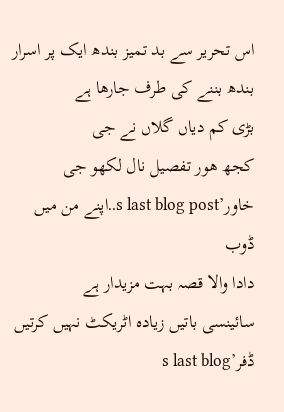اس تحریر سے بد تمیز بندھ ایک پر اسرار بندھ بننے کی طرف جارها ہے
بڑی کم دیاں گلاں نے جی
کجھ هور تفصیل نال لکھو جی
خاور’s last blog post..اپنے من میں ڈوب
دادا والا قصہ بہت مزیدار ہے
سائینسی باتیں زیادہ اٹریکٹ نہیں کرتیں
ڈفر’s last blog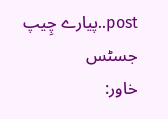post..پیارے چِیپ جسٹس
خاور: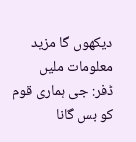دیکھوں گا مزید معلومات ملیں
ڈفر: جی ہماری قوم کو بس گانا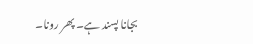بجانا پسند ہے۔ پھر رونا۔